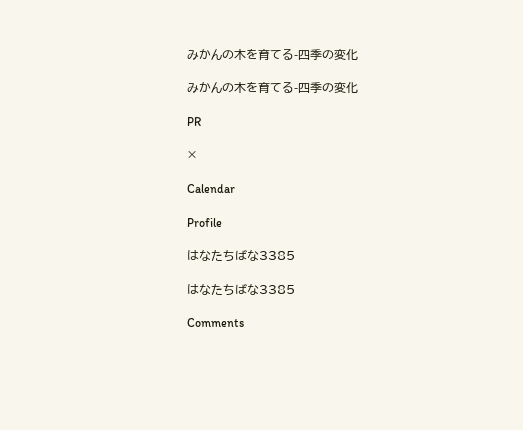みかんの木を育てる-四季の変化

みかんの木を育てる-四季の変化

PR

×

Calendar

Profile

はなたちばな3385

はなたちばな3385

Comments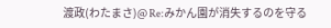渡政(わたまさ)@ Re:みかん園が消失するのを守る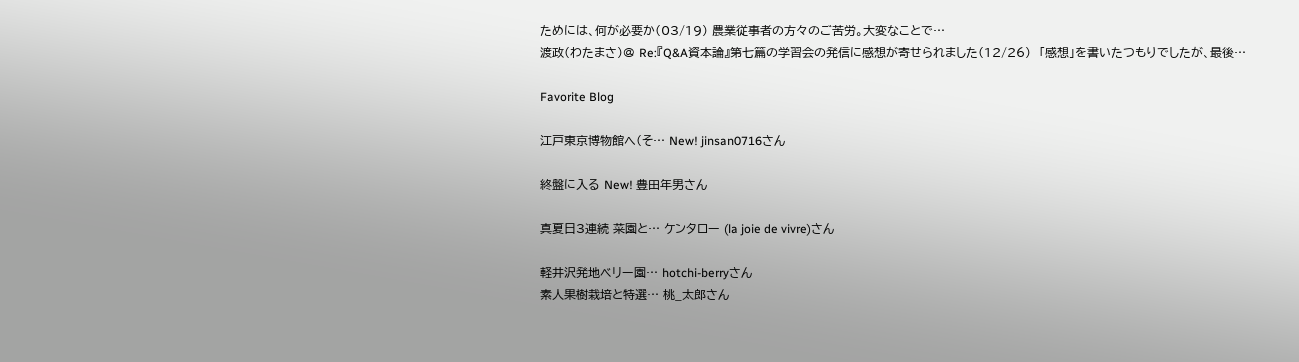ためには、何が必要か(03/19) 農業従事者の方々のご苦労。大変なことで…
渡政(わたまさ)@ Re:『Q&A資本論』第七篇の学習会の発信に感想が寄せられました(12/26)  「感想」を書いたつもりでしたが、最後…

Favorite Blog

江戸東京博物館へ(そ… New! jinsan0716さん

終盤に入る New! 豊田年男さん

真夏日3連続 菜園と… ケンタロー (la joie de vivre)さん

軽井沢発地ベリー園… hotchi-berryさん
素人果樹栽培と特選… 桃_太郎さん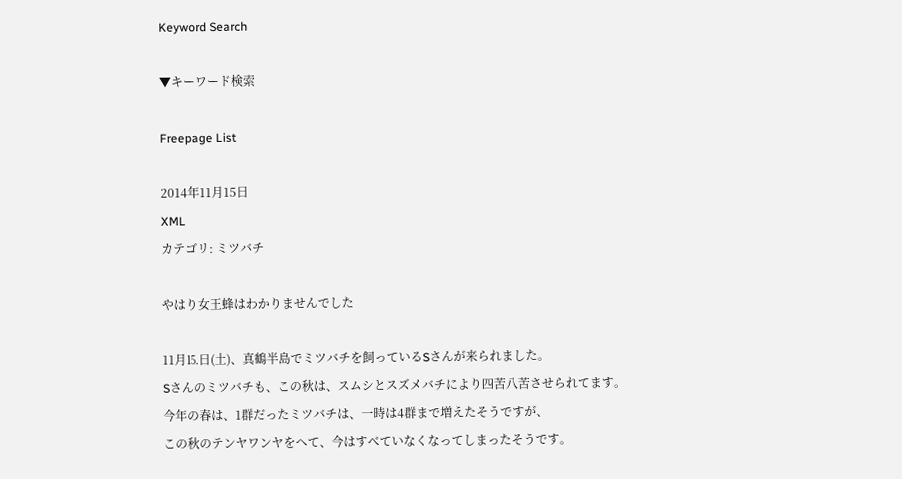Keyword Search

▼キーワード検索

Freepage List

2014年11月15日
XML
カテゴリ: ミツバチ

やはり女王蜂はわかりませんでした

11月⒖日(土)、真鶴半島でミツバチを飼っているSさんが来られました。
Sさんのミツバチも、この秋は、スムシとスズメバチにより四苦八苦させられてます。
今年の春は、1群だったミツバチは、一時は4群まで増えたそうですが、
この秋のテンヤワンヤをへて、今はすべていなくなってしまったそうです。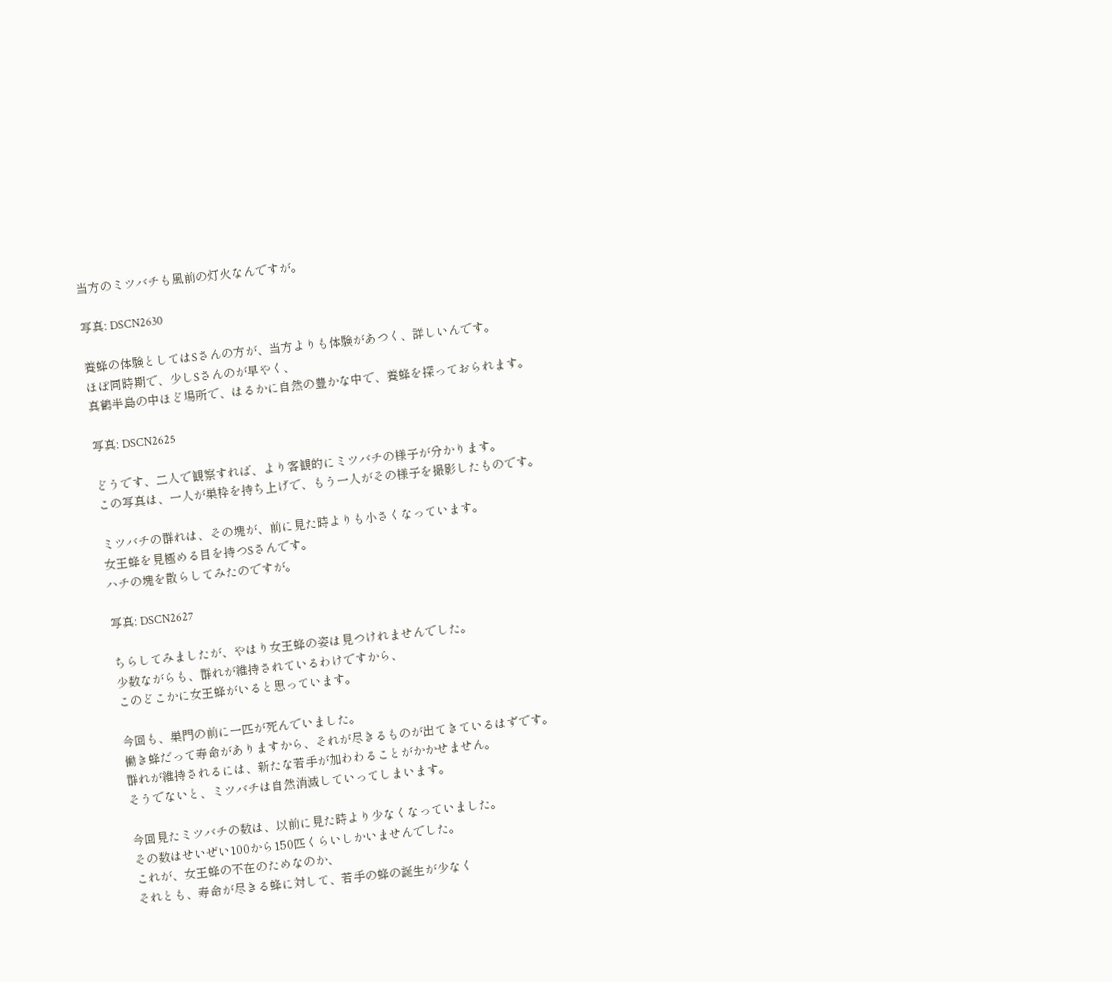当方のミツバチも風前の灯火なんですが。

写真: DSCN2630

養蜂の体験としてはSさんの方が、当方よりも体験があつく、詳しいんです。
ほぼ同時期で、少しSさんのが早やく、
真鶴半島の中ほど場所で、はるかに自然の豊かな中で、養蜂を探っておられます。

写真: DSCN2625

どうです、二人で観察すれば、より客観的にミツバチの様子が分かります。
この写真は、一人が巣枠を持ち上げで、もう一人がその様子を撮影したものです。

ミツバチの群れは、その塊が、前に見た時よりも小さくなっています。
女王蜂を見極める目を持つSさんです。
ハチの塊を散らしてみたのですが。

写真: DSCN2627

ちらしてみましたが、やはり女王蜂の姿は見つけれませんでした。
少数ながらも、群れが維持されているわけですから、
このどこかに女王蜂がいると思っています。

今回も、巣門の前に一匹が死んでいました。
働き蜂だって寿命がありますから、それが尽きるものが出てきているはずです。
群れが維持されるには、新たな若手が加わわることがかかせません。
そうでないと、ミツバチは自然消滅していってしまいます。

今回見たミツバチの数は、以前に見た時より少なくなっていました。
その数はせいぜい100から150匹くらいしかいませんでした。
これが、女王蜂の不在のためなのか、
それとも、寿命が尽きる蜂に対して、若手の蜂の誕生が少なく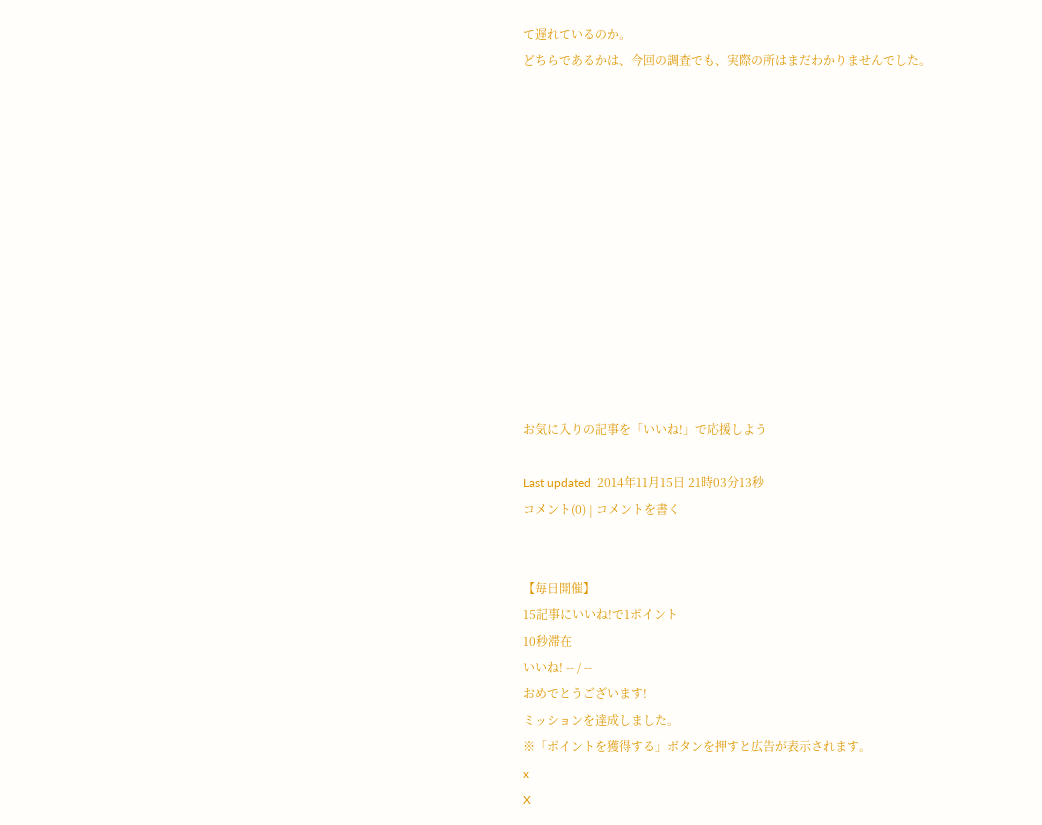て遅れているのか。
どちらであるかは、今回の調査でも、実際の所はまだわかりませんでした。













お気に入りの記事を「いいね!」で応援しよう

Last updated  2014年11月15日 21時03分13秒
コメント(0) | コメントを書く


【毎日開催】
15記事にいいね!で1ポイント
10秒滞在
いいね! -- / --
おめでとうございます!
ミッションを達成しました。
※「ポイントを獲得する」ボタンを押すと広告が表示されます。
x
X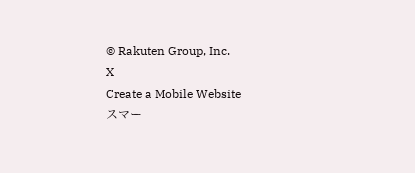© Rakuten Group, Inc.
X
Create a Mobile Website
スマー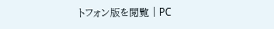トフォン版を閲覧 | PC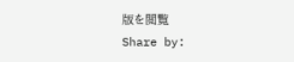版を閲覧
Share by: